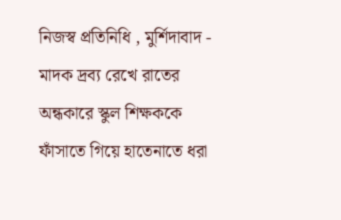নিজস্ব প্রতিনিধি , মুর্শিদাবাদ - মাদক দ্রব্য রেখে রাতের অন্ধকারে স্কুল শিক্ষককে ফাঁসাতে গিয়ে হাতেনাতে ধরা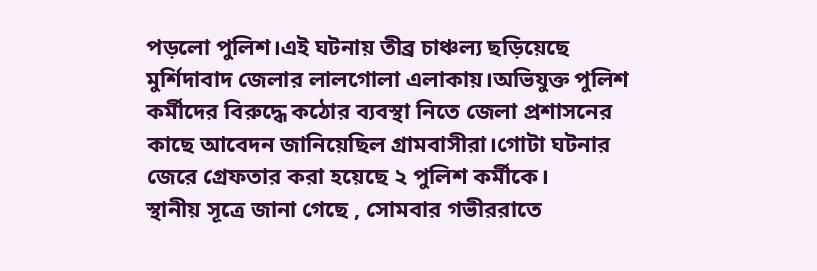পড়লো পুলিশ।এই ঘটনায় তীব্র চাঞ্চল্য ছড়িয়েছে মুর্শিদাবাদ জেলার লালগোলা এলাকায়।অভিযুক্ত পুলিশ কর্মীদের বিরুদ্ধে কঠোর ব্যবস্থা নিতে জেলা প্রশাসনের কাছে আবেদন জানিয়েছিল গ্রামবাসীরা।গোটা ঘটনার জেরে গ্রেফতার করা হয়েছে ২ পুলিশ কর্মীকে।
স্থানীয় সূত্রে জানা গেছে , সোমবার গভীররাতে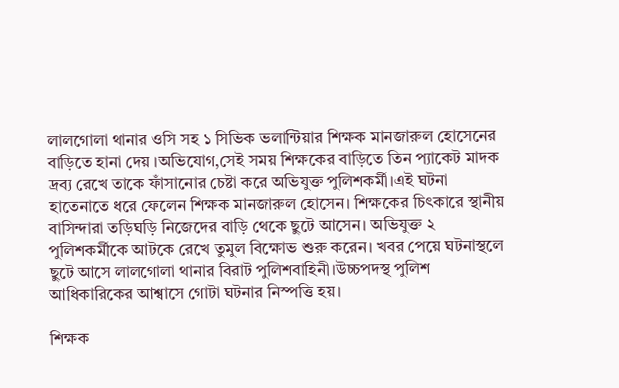লালগোলা থানার ওসি সহ ১ সিভিক ভলান্টিয়ার শিক্ষক মানজারুল হোসেনের বাড়িতে হানা দেয় ।অভিযোগ,সেই সময় শিক্ষকের বাড়িতে তিন প্যাকেট মাদক দ্রব্য রেখে তাকে ফাঁসানোর চেষ্টা করে অভিযুক্ত পুলিশকর্মী।এই ঘটনা হাতেনাতে ধরে ফেলেন শিক্ষক মানজারুল হোসেন। শিক্ষকের চিৎকারে স্থানীয় বাসিন্দারা তড়িঘড়ি নিজেদের বাড়ি থেকে ছুটে আসেন। অভিযুক্ত ২ পুলিশকর্মীকে আটকে রেখে তুমুল বিক্ষোভ শুরু করেন। খবর পেয়ে ঘটনাস্থলে ছুটে আসে লালগোলা থানার বিরাট পুলিশবাহিনী।উচ্চপদস্থ পুলিশ আধিকারিকের আশ্বাসে গোটা ঘটনার নিস্পত্তি হয়।

শিক্ষক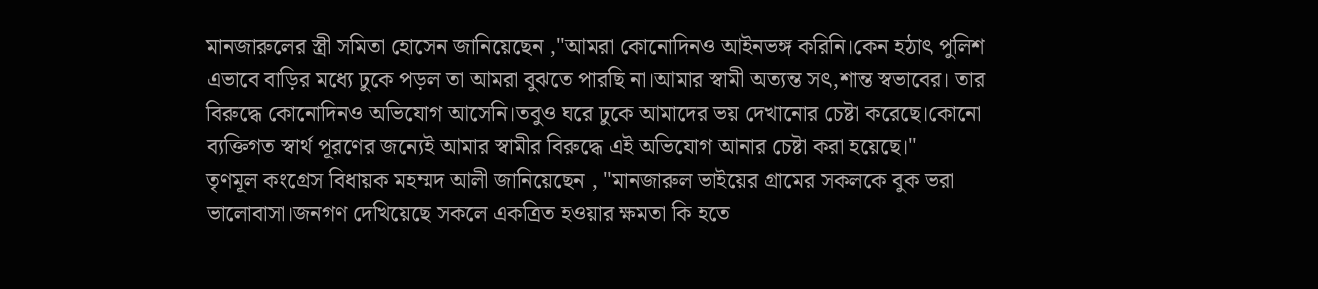মানজারুলের স্ত্রী সমিতা হোসেন জানিয়েছেন ,"আমরা কোনোদিনও আইনভঙ্গ করিনি।কেন হঠাৎ পুলিশ এভাবে বাড়ির মধ্যে ঢুকে পড়ল তা আমরা বুঝতে পারছি না।আমার স্বামী অত্যন্ত সৎ,শান্ত স্বভাবের। তার বিরুদ্ধে কোনোদিনও অভিযোগ আসেনি।তবুও ঘরে ঢুকে আমাদের ভয় দেখানোর চেষ্টা করেছে।কোনো ব্যক্তিগত স্বার্থ পূরণের জন্যেই আমার স্বামীর বিরুদ্ধে এই অভিযোগ আনার চেষ্টা করা হয়েছে।"
তৃণমূল কংগ্রেস বিধায়ক মহম্মদ আলী জানিয়েছেন , "মানজারুল ভাইয়ের গ্রামের সকলকে বুক ভরা ভালোবাসা।জনগণ দেখিয়েছে সকলে একত্রিত হওয়ার ক্ষমতা কি হতে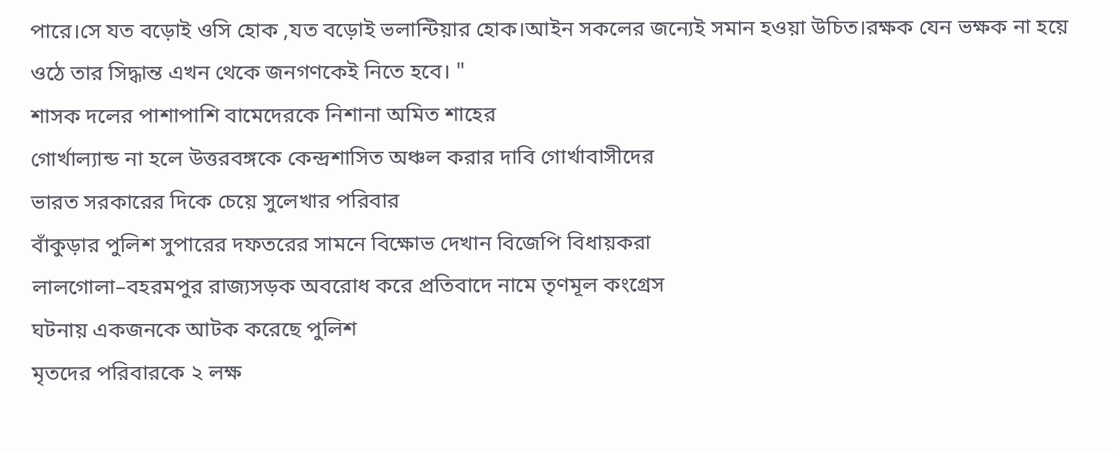পারে।সে যত বড়োই ওসি হোক ,যত বড়োই ভলান্টিয়ার হোক।আইন সকলের জন্যেই সমান হওয়া উচিত।রক্ষক যেন ভক্ষক না হয়ে ওঠে তার সিদ্ধান্ত এখন থেকে জনগণকেই নিতে হবে। "
শাসক দলের পাশাপাশি বামেদেরকে নিশানা অমিত শাহের
গোর্খাল্যান্ড না হলে উত্তরবঙ্গকে কেন্দ্রশাসিত অঞ্চল করার দাবি গোর্খাবাসীদের
ভারত সরকারের দিকে চেয়ে সুলেখার পরিবার
বাঁকুড়ার পুলিশ সুপারের দফতরের সামনে বিক্ষোভ দেখান বিজেপি বিধায়করা
লালগোলা–বহরমপুর রাজ্যসড়ক অবরোধ করে প্রতিবাদে নামে তৃণমূল কংগ্রেস
ঘটনায় একজনকে আটক করেছে পুলিশ
মৃতদের পরিবারকে ২ লক্ষ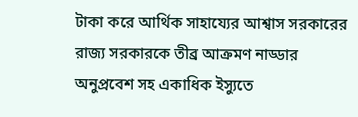টাকা করে আর্থিক সাহায্যের আশ্বাস সরকারের
রাজ্য সরকারকে তীব্র আক্রমণ নাড্ডার
অনুপ্রবেশ সহ একাধিক ইস্যুতে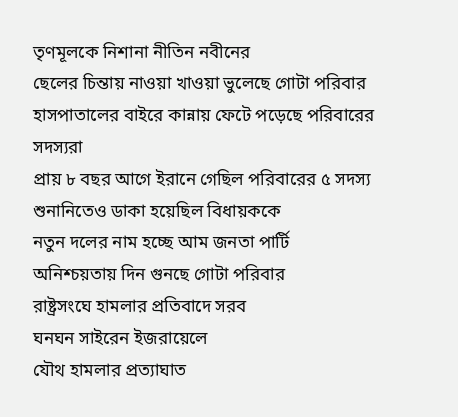তৃণমূলকে নিশানা নীতিন নবীনের
ছেলের চিন্তায় নাওয়া খাওয়া ভুলেছে গোটা পরিবার
হাসপাতালের বাইরে কান্নায় ফেটে পড়েছে পরিবারের সদস্যরা
প্রায় ৮ বছর আগে ইরানে গেছিল পরিবারের ৫ সদস্য
শুনানিতেও ডাকা হয়েছিল বিধায়ককে
নতুন দলের নাম হচ্ছে আম জনতা পার্টি
অনিশ্চয়তায় দিন গুনছে গোটা পরিবার
রাষ্ট্রসংঘে হামলার প্রতিবাদে সরব
ঘনঘন সাইরেন ইজরায়েলে
যৌথ হামলার প্রত্যাঘাত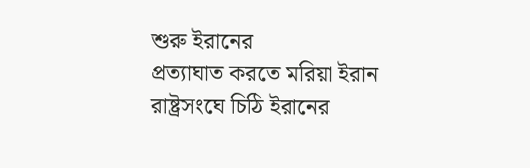শুরু ইরানের
প্রত্যাঘাত করতে মরিয়া ইরান
রাষ্ট্রসংঘে চিঠি ইরানের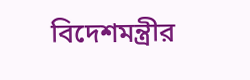বিদেশমন্ত্রীর